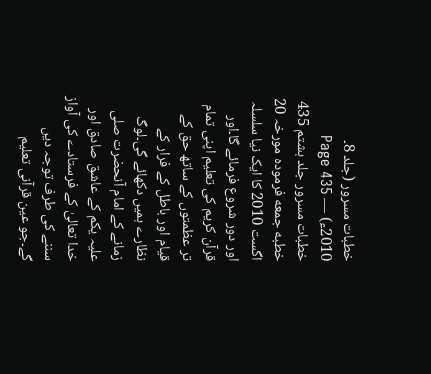خطبات مسرور (جلد 8۔ 2010ء) — Page 435
خطبات مسرور جلد ہشتم 435 خطبه جمعه فرمودہ مورخہ 20 اگست 2010 کا ایک نیا سلسلہ اور دور شروع فرمائے گا۔اور قرآن کریم کی تعلیم اپنی تمام تر عظمتوں کے ساتھ حق کے قیام اور باطل کے فرار کے نظارے ہمیں دکھائے گی۔لوگ زمانے کے امام آنحضرت صلی علیہ یکم کے عاشق صادق اور خدا تعالیٰ کے فرستادے کی آواز سننے کی طرف توجہ دیں گے۔جو عین قرآنی تعلیم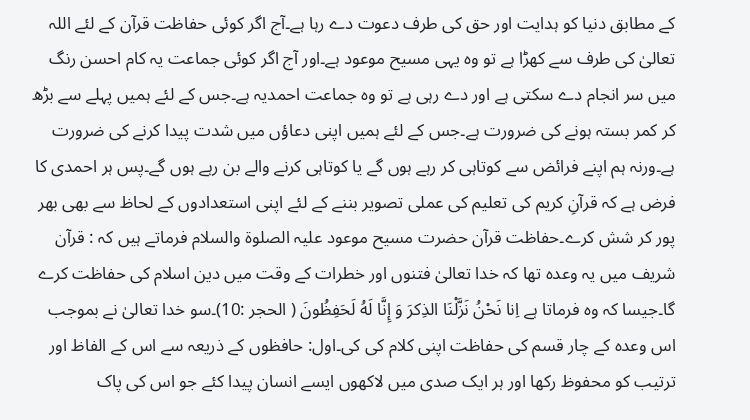کے مطابق دنیا کو ہدایت اور حق کی طرف دعوت دے رہا ہے۔آج اگر کوئی حفاظت قرآن کے لئے اللہ تعالیٰ کی طرف سے کھڑا ہے تو وہ یہی مسیح موعود ہے۔اور آج اگر کوئی جماعت یہ کام احسن رنگ میں سر انجام دے سکتی ہے اور دے رہی ہے تو وہ جماعت احمدیہ ہے۔جس کے لئے ہمیں پہلے سے بڑھ کر کمر بستہ ہونے کی ضرورت ہے۔جس کے لئے ہمیں اپنی دعاؤں میں شدت پیدا کرنے کی ضرورت ہے۔ورنہ ہم اپنے فرائض سے کوتاہی کر رہے ہوں گے یا کوتاہی کرنے والے بن رہے ہوں گے۔پس ہر احمدی کا فرض ہے کہ قرآنِ کریم کی تعلیم کی عملی تصویر بننے کے لئے اپنی استعدادوں کے لحاظ سے بھی بھر پور کر شش کرے۔حفاظت قرآن حضرت مسیح موعود علیہ الصلوۃ والسلام فرماتے ہیں کہ : قرآن شریف میں یہ وعدہ تھا کہ خدا تعالیٰ فتنوں اور خطرات کے وقت میں دین اسلام کی حفاظت کرے گا۔جیسا کہ وہ فرماتا ہے اِنا نَحْنُ نَزَّلْنَا الذِكرَ وَ إِنَّا لَهُ لَحَفِظُونَ ( الحجر :10)۔سو خدا تعالیٰ نے بموجب اس وعدہ کے چار قسم کی حفاظت اپنی کلام کی کی۔اول: حافظوں کے ذریعہ سے اس کے الفاظ اور ترتیب کو محفوظ رکھا اور ہر ایک صدی میں لاکھوں ایسے انسان پیدا کئے جو اس کی پاک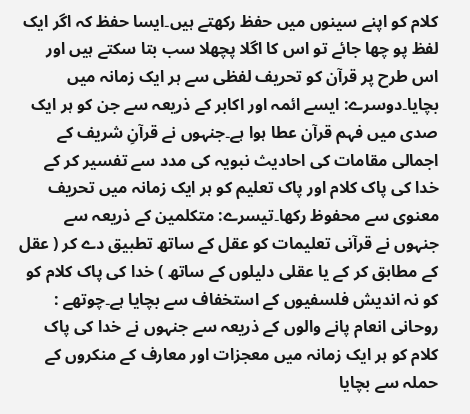کلام کو اپنے سینوں میں حفظ رکھتے ہیں۔ایسا حفظ کہ اگر ایک لفظ پو چھا جائے تو اس کا اگلا پچھلا سب بتا سکتے ہیں اور اس طرح پر قرآن کو تحریف لفظی سے ہر ایک زمانہ میں بچایا۔دوسرے: ایسے ائمہ اور اکابر کے ذریعہ سے جن کو ہر ایک صدی میں فہم قرآن عطا ہوا ہے۔جنہوں نے قرآنِ شریف کے اجمالی مقامات کی احادیث نبویہ کی مدد سے تفسیر کر کے خدا کی پاک کلام اور پاک تعلیم کو ہر ایک زمانہ میں تحریف معنوی سے محفوظ رکھا۔تیسرے: متکلمین کے ذریعہ سے جنہوں نے قرآنی تعلیمات کو عقل کے ساتھ تطبیق دے کر ( عقل کے مطابق کر کے یا عقلی دلیلوں کے ساتھ ) خدا کی پاک کلام کو کو نہ اندیش فلسفیوں کے استخفاف سے بچایا ہے۔چوتھے : روحانی انعام پانے والوں کے ذریعہ سے جنہوں نے خدا کی پاک کلام کو ہر ایک زمانہ میں معجزات اور معارف کے منکروں کے حملہ سے بچایا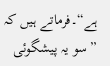ہے“۔فرماتے ہیں کہ ”سو یہ پیشگوئی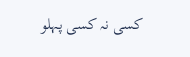کسی نہ کسی پہلو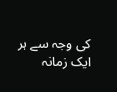کی وجہ سے ہر ایک زمانہ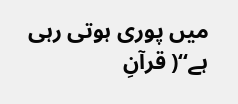میں پوری ہوتی رہی ہے“( قرآنِ